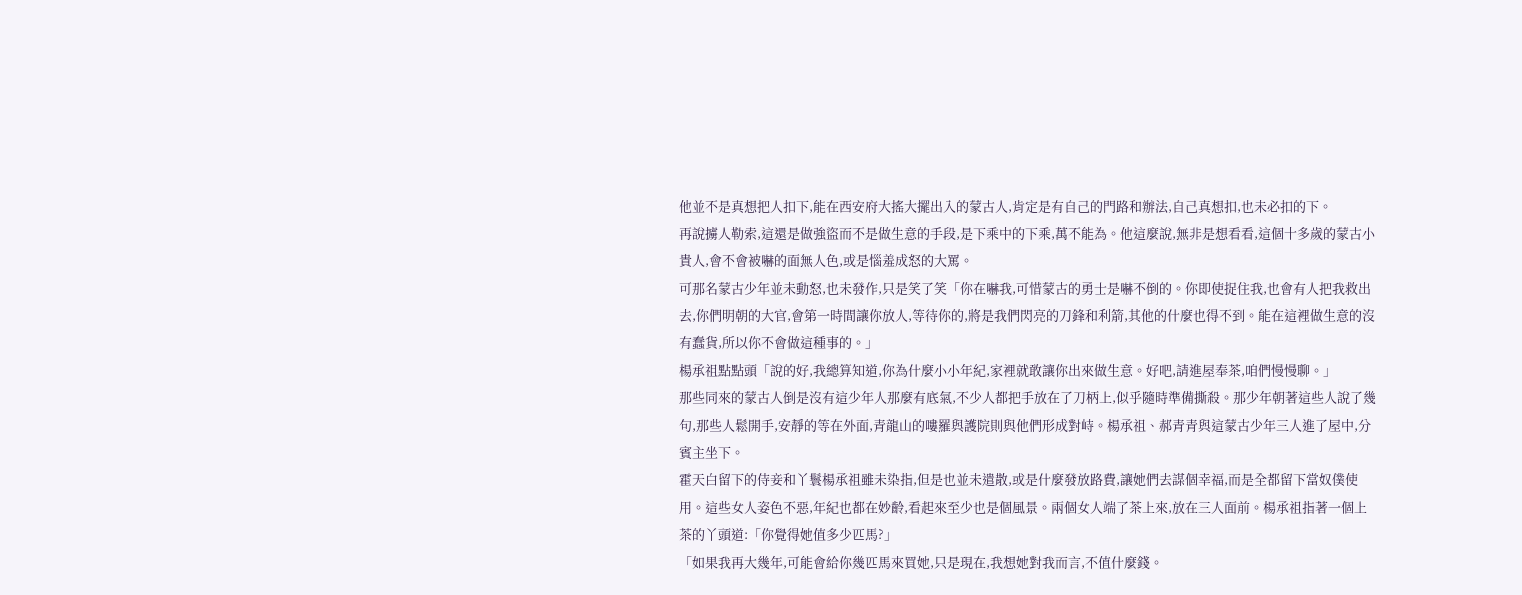他並不是真想把人扣下,能在西安府大搖大擺出入的蒙古人,肯定是有自己的門路和辦法,自己真想扣,也未必扣的下。
再說擄人勒索,這還是做強盜而不是做生意的手段,是下乘中的下乘,萬不能為。他這麼說,無非是想看看,這個十多歲的蒙古小貴人,會不會被嚇的面無人色,或是惱羞成怒的大罵。
可那名蒙古少年並未動怒,也未發作,只是笑了笑「你在嚇我,可惜蒙古的勇士是嚇不倒的。你即使捉住我,也會有人把我救出去,你們明朝的大官,會第一時間讓你放人,等待你的,將是我們閃亮的刀鋒和利箭,其他的什麼也得不到。能在這裡做生意的沒有蠢貨,所以你不會做這種事的。」
楊承祖點點頭「說的好,我總算知道,你為什麼小小年紀,家裡就敢讓你出來做生意。好吧,請進屋奉茶,咱們慢慢聊。」
那些同來的蒙古人倒是沒有這少年人那麼有底氣,不少人都把手放在了刀柄上,似乎隨時準備撕殺。那少年朝著這些人說了幾句,那些人鬆開手,安靜的等在外面,青龍山的嘍羅與護院則與他們形成對峙。楊承祖、郝青青與這蒙古少年三人進了屋中,分賓主坐下。
霍天白留下的侍妾和丫鬟楊承祖雖未染指,但是也並未遣散,或是什麼發放路費,讓她們去謀個幸福,而是全都留下當奴僕使用。這些女人姿色不惡,年紀也都在妙齡,看起來至少也是個風景。兩個女人端了茶上來,放在三人面前。楊承祖指著一個上茶的丫頭道:「你覺得她值多少匹馬?」
「如果我再大幾年,可能會給你幾匹馬來買她,只是現在,我想她對我而言,不值什麼錢。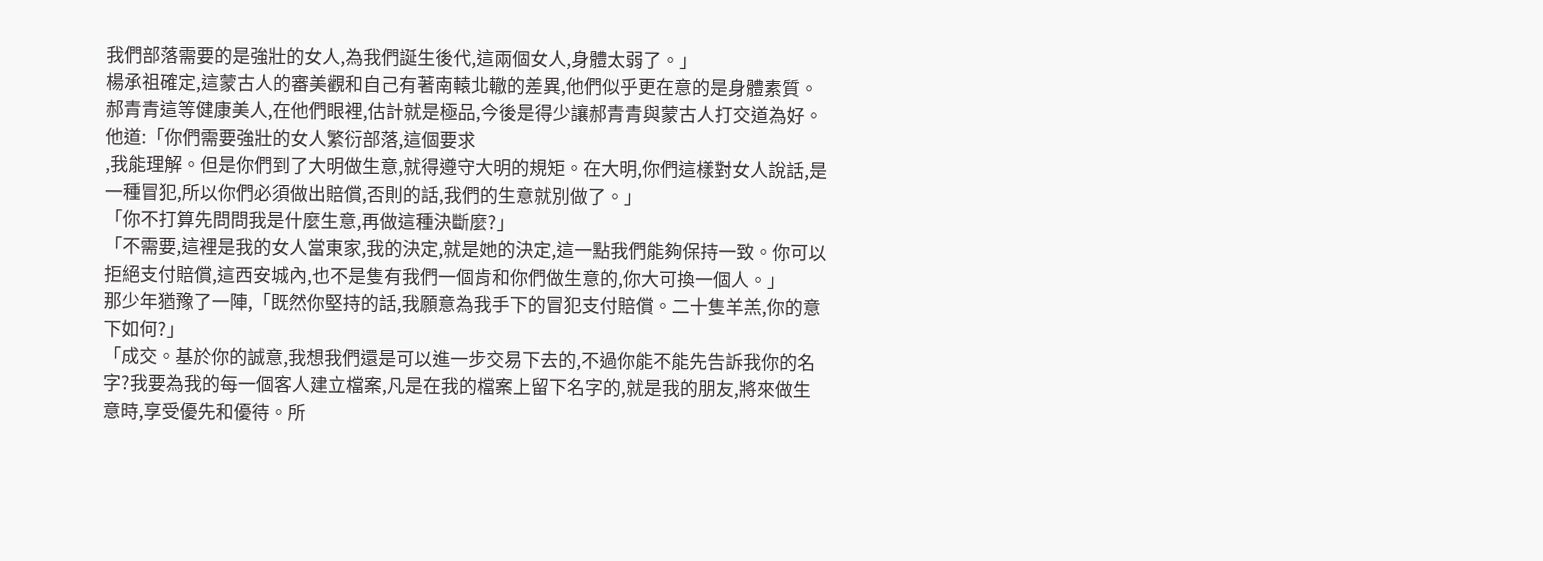我們部落需要的是強壯的女人,為我們誕生後代,這兩個女人,身體太弱了。」
楊承祖確定,這蒙古人的審美觀和自己有著南轅北轍的差異,他們似乎更在意的是身體素質。郝青青這等健康美人,在他們眼裡,估計就是極品,今後是得少讓郝青青與蒙古人打交道為好。
他道:「你們需要強壯的女人繁衍部落,這個要求
,我能理解。但是你們到了大明做生意,就得遵守大明的規矩。在大明,你們這樣對女人說話,是一種冒犯,所以你們必須做出賠償,否則的話,我們的生意就別做了。」
「你不打算先問問我是什麼生意,再做這種決斷麼?」
「不需要,這裡是我的女人當東家,我的決定,就是她的決定,這一點我們能夠保持一致。你可以拒絕支付賠償,這西安城內,也不是隻有我們一個肯和你們做生意的,你大可換一個人。」
那少年猶豫了一陣,「既然你堅持的話,我願意為我手下的冒犯支付賠償。二十隻羊羔,你的意下如何?」
「成交。基於你的誠意,我想我們還是可以進一步交易下去的,不過你能不能先告訴我你的名字?我要為我的每一個客人建立檔案,凡是在我的檔案上留下名字的,就是我的朋友,將來做生意時,享受優先和優待。所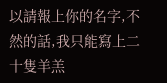以請報上你的名字,不然的話,我只能寫上二十隻羊羔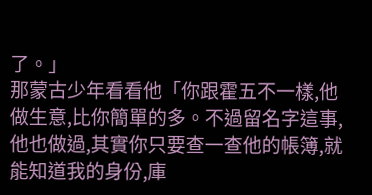了。」
那蒙古少年看看他「你跟霍五不一樣,他做生意,比你簡單的多。不過留名字這事,他也做過,其實你只要查一查他的帳簿,就能知道我的身份,庫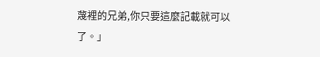蔑裡的兄弟,你只要這麼記載就可以了。」